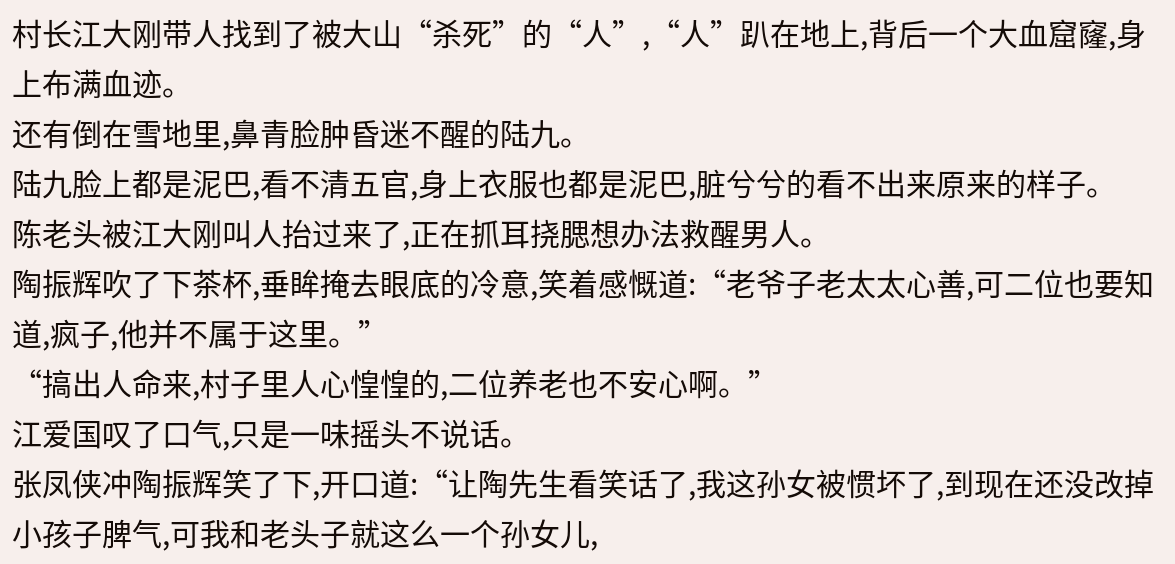村长江大刚带人找到了被大山“杀死”的“人”,“人”趴在地上,背后一个大血窟窿,身上布满血迹。
还有倒在雪地里,鼻青脸肿昏迷不醒的陆九。
陆九脸上都是泥巴,看不清五官,身上衣服也都是泥巴,脏兮兮的看不出来原来的样子。
陈老头被江大刚叫人抬过来了,正在抓耳挠腮想办法救醒男人。
陶振辉吹了下茶杯,垂眸掩去眼底的冷意,笑着感慨道:“老爷子老太太心善,可二位也要知道,疯子,他并不属于这里。”
“搞出人命来,村子里人心惶惶的,二位养老也不安心啊。”
江爱国叹了口气,只是一味摇头不说话。
张凤侠冲陶振辉笑了下,开口道:“让陶先生看笑话了,我这孙女被惯坏了,到现在还没改掉小孩子脾气,可我和老头子就这么一个孙女儿,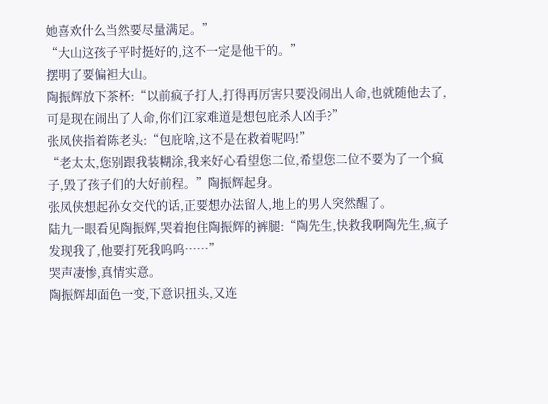她喜欢什么当然要尽量满足。”
“大山这孩子平时挺好的,这不一定是他干的。”
摆明了要偏袒大山。
陶振辉放下茶杯:“以前疯子打人,打得再厉害只要没闹出人命,也就随他去了,可是现在闹出了人命,你们江家难道是想包庇杀人凶手?”
张凤侠指着陈老头:“包庇啥,这不是在救着呢吗!”
“老太太,您别跟我装糊涂,我来好心看望您二位,希望您二位不要为了一个疯子,毁了孩子们的大好前程。”陶振辉起身。
张凤侠想起孙女交代的话,正要想办法留人,地上的男人突然醒了。
陆九一眼看见陶振辉,哭着抱住陶振辉的裤腿:“陶先生,快救我啊陶先生,疯子发现我了,他要打死我呜呜……”
哭声凄惨,真情实意。
陶振辉却面色一变,下意识扭头,又连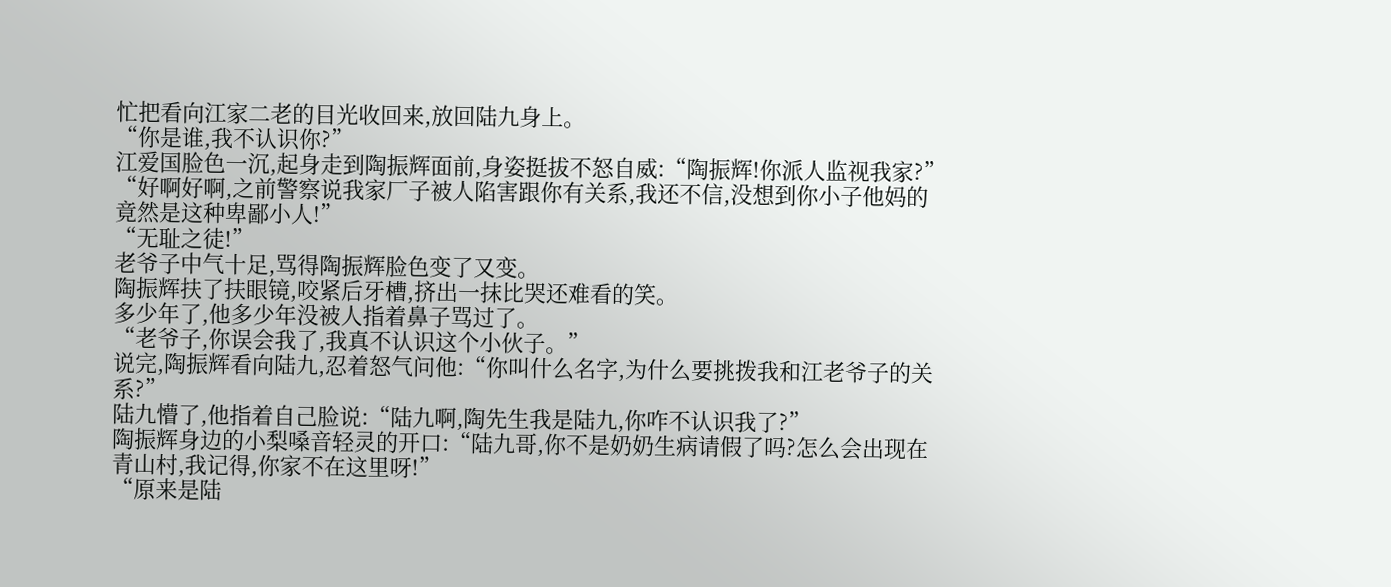忙把看向江家二老的目光收回来,放回陆九身上。
“你是谁,我不认识你?”
江爱国脸色一沉,起身走到陶振辉面前,身姿挺拔不怒自威:“陶振辉!你派人监视我家?”
“好啊好啊,之前警察说我家厂子被人陷害跟你有关系,我还不信,没想到你小子他妈的竟然是这种卑鄙小人!”
“无耻之徒!”
老爷子中气十足,骂得陶振辉脸色变了又变。
陶振辉扶了扶眼镜,咬紧后牙槽,挤出一抹比哭还难看的笑。
多少年了,他多少年没被人指着鼻子骂过了。
“老爷子,你误会我了,我真不认识这个小伙子。”
说完,陶振辉看向陆九,忍着怒气问他:“你叫什么名字,为什么要挑拨我和江老爷子的关系?”
陆九懵了,他指着自己脸说:“陆九啊,陶先生我是陆九,你咋不认识我了?”
陶振辉身边的小梨嗓音轻灵的开口:“陆九哥,你不是奶奶生病请假了吗?怎么会出现在青山村,我记得,你家不在这里呀!”
“原来是陆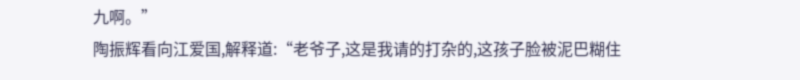九啊。”
陶振辉看向江爱国,解释道:“老爷子,这是我请的打杂的,这孩子脸被泥巴糊住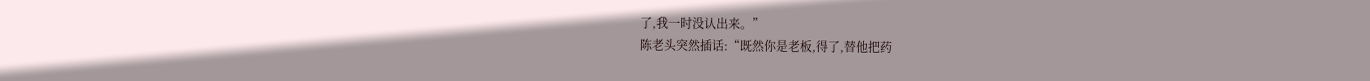了,我一时没认出来。”
陈老头突然插话:“既然你是老板,得了,替他把药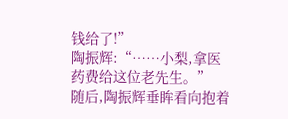钱给了!”
陶振辉:“……小梨,拿医药费给这位老先生。”
随后,陶振辉垂眸看向抱着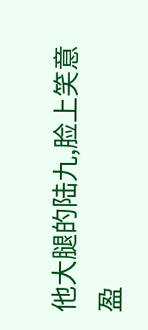他大腿的陆九,脸上笑意盈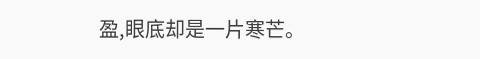盈,眼底却是一片寒芒。